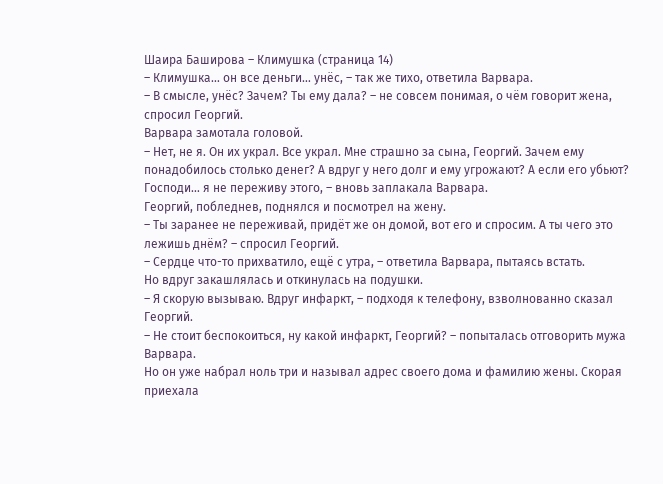Шаира Баширова – Климушка (страница 14)
– Климушка… он все деньги… унёс, – так же тихо, ответила Варвара.
– В смысле, унёс? Зачем? Ты ему дала? – не совсем понимая, о чём говорит жена, спросил Георгий.
Варвара замотала головой.
– Нет, не я. Он их украл. Все украл. Мне страшно за сына, Георгий. Зачем ему понадобилось столько денег? А вдруг у него долг и ему угрожают? А если его убьют? Господи… я не переживу этого, – вновь заплакала Варвара.
Георгий, побледнев, поднялся и посмотрел на жену.
– Ты заранее не переживай, придёт же он домой, вот его и спросим. А ты чего это лежишь днём? – спросил Георгий.
– Сердце что-то прихватило, ещё с утра, – ответила Варвара, пытаясь встать.
Но вдруг закашлялась и откинулась на подушки.
– Я скорую вызываю. Вдруг инфаркт, – подходя к телефону, взволнованно сказал Георгий.
– Не стоит беспокоиться, ну какой инфаркт, Георгий? – попыталась отговорить мужа Варвара.
Но он уже набрал ноль три и называл адрес своего дома и фамилию жены. Скорая приехала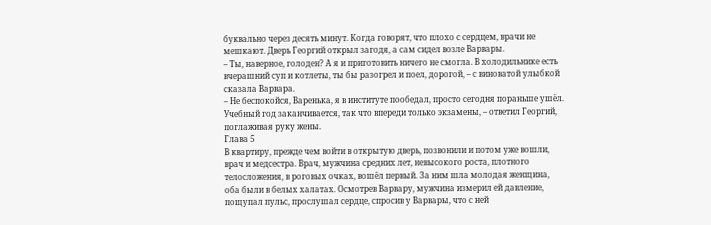буквально через десять минут. Когда говорят, что плохо с сердцем, врачи не мешкают. Дверь Георгий открыл загодя, а сам сидел возле Варвары.
– Ты, наверное, голоден? А я и приготовить ничего не смогла. В холодильнике есть вчерашний суп и котлеты, ты бы разогрел и поел, дорогой, – с виноватой улыбкой сказала Варвара.
– Не беспокойся, Варенька, я в институте пообедал, просто сегодня пораньше ушёл. Учебный год заканчивается, так что впереди только экзамены, – ответил Георгий, поглаживая руку жены.
Глава 5
В квартиру, прежде чем войти в открытую дверь, позвонили и потом уже вошли, врач и медсестра. Врач, мужчина средних лет, невысокого роста, плотного телосложения, в роговых очках, вошёл первый. За ним шла молодая женщина, оба были в белых халатах. Осмотрев Варвару, мужчина измерил ей давление, пощупал пульс, прослушал сердце, спросив у Варвары, что с ней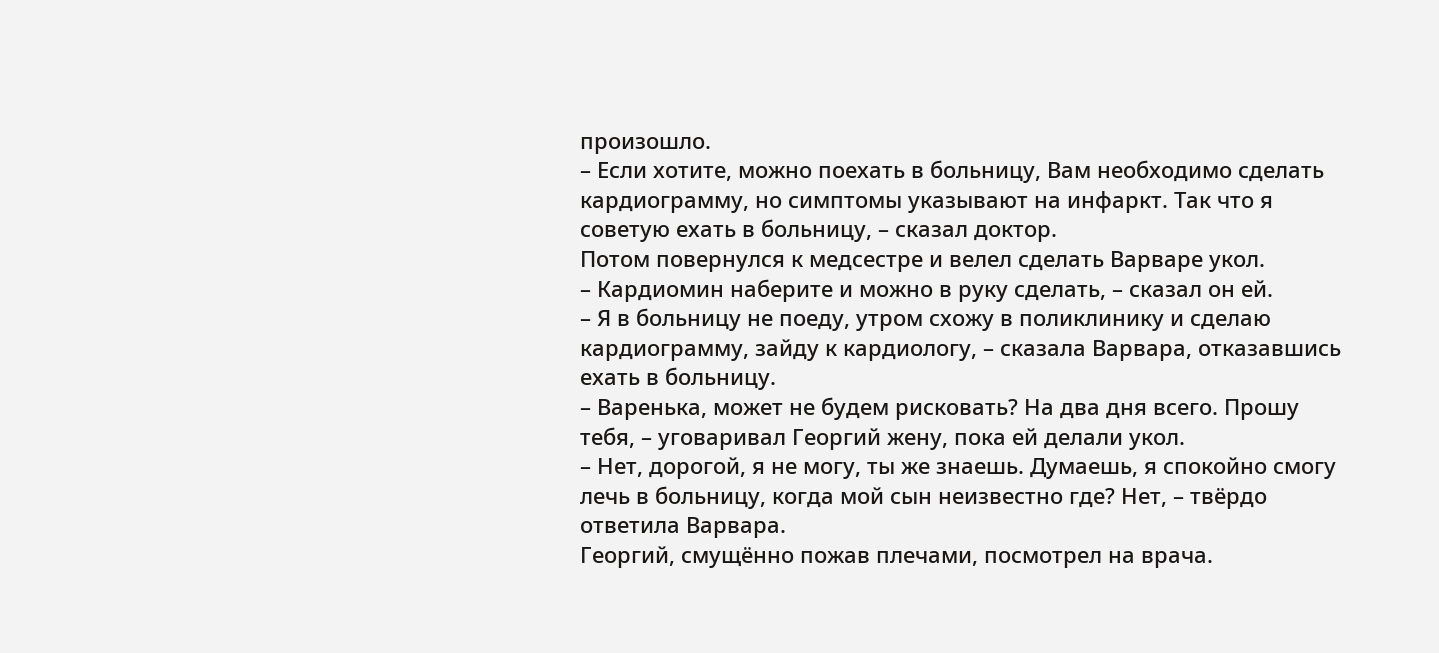произошло.
– Если хотите, можно поехать в больницу, Вам необходимо сделать кардиограмму, но симптомы указывают на инфаркт. Так что я советую ехать в больницу, – сказал доктор.
Потом повернулся к медсестре и велел сделать Варваре укол.
– Кардиомин наберите и можно в руку сделать, – сказал он ей.
– Я в больницу не поеду, утром схожу в поликлинику и сделаю кардиограмму, зайду к кардиологу, – сказала Варвара, отказавшись ехать в больницу.
– Варенька, может не будем рисковать? На два дня всего. Прошу тебя, – уговаривал Георгий жену, пока ей делали укол.
– Нет, дорогой, я не могу, ты же знаешь. Думаешь, я спокойно смогу лечь в больницу, когда мой сын неизвестно где? Нет, – твёрдо ответила Варвара.
Георгий, смущённо пожав плечами, посмотрел на врача.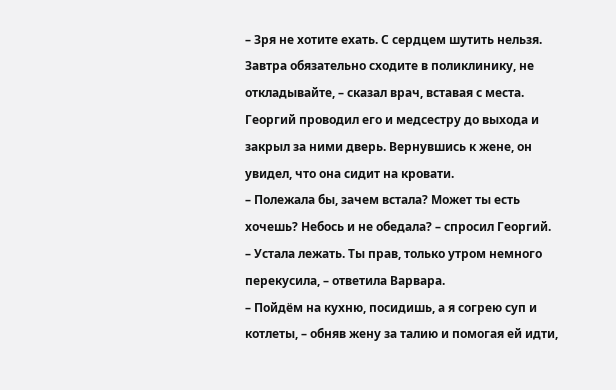– Зря не хотите ехать. С сердцем шутить нельзя. Завтра обязательно сходите в поликлинику, не откладывайте, – сказал врач, вставая с места.
Георгий проводил его и медсестру до выхода и закрыл за ними дверь. Вернувшись к жене, он увидел, что она сидит на кровати.
– Полежала бы, зачем встала? Может ты есть хочешь? Небось и не обедала? – спросил Георгий.
– Устала лежать. Ты прав, только утром немного перекусила, – ответила Варвара.
– Пойдём на кухню, посидишь, а я согрею суп и котлеты, – обняв жену за талию и помогая ей идти,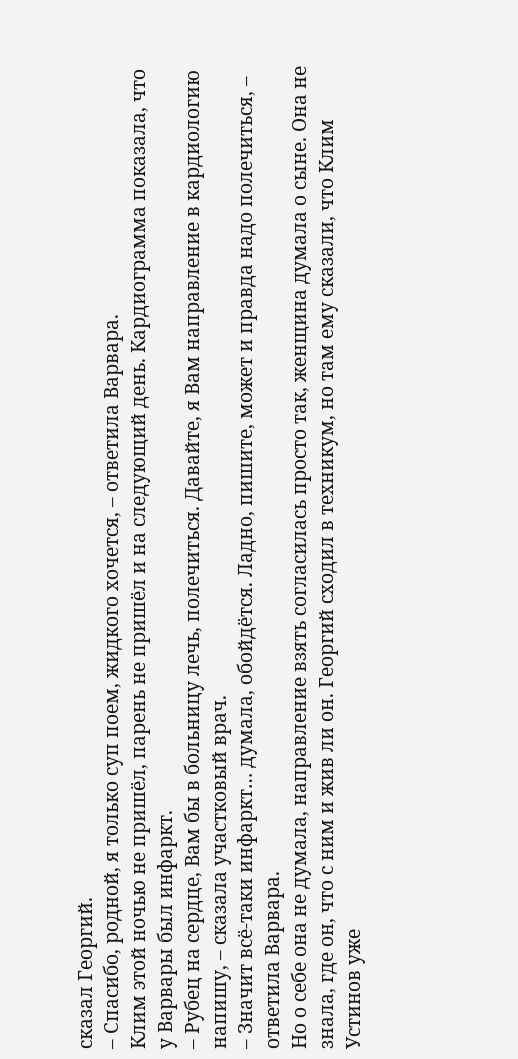сказал Георгий.
– Спасибо, родной, я только суп поем, жидкого хочется, – ответила Варвара.
Клим этой ночью не пришёл, парень не пришёл и на следующий день. Кардиограмма показала, что у Варвары был инфаркт.
– Рубец на сердце, Вам бы в больницу лечь, полечиться. Давайте, я Вам направление в кардиологию напишу, – сказала участковый врач.
– Значит всё-таки инфаркт… думала, обойдётся. Ладно, пишите, может и правда надо полечиться, – ответила Варвара.
Но о себе она не думала, направление взять согласилась просто так, женщина думала о сыне. Она не знала, где он, что с ним и жив ли он. Георгий сходил в техникум, но там ему сказали, что Клим Устинов уже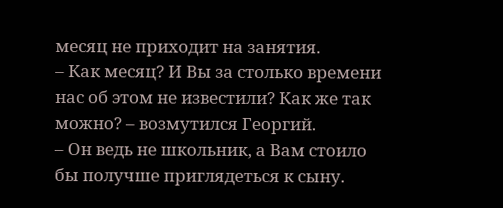месяц не приходит на занятия.
– Как месяц? И Вы за столько времени нас об этом не известили? Как же так можно? – возмутился Георгий.
– Он ведь не школьник, а Вам стоило бы получше приглядеться к сыну.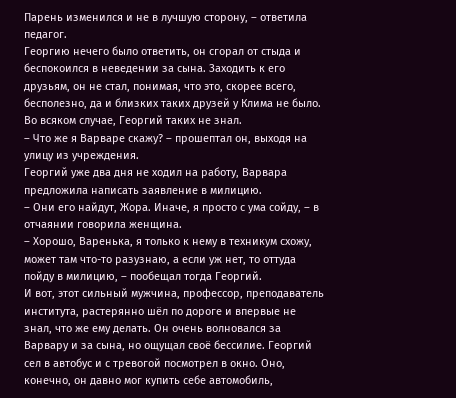Парень изменился и не в лучшую сторону, – ответила педагог.
Георгию нечего было ответить, он сгорал от стыда и беспокоился в неведении за сына. Заходить к его друзьям, он не стал, понимая, что это, скорее всего, бесполезно, да и близких таких друзей у Клима не было. Во всяком случае, Георгий таких не знал.
– Что же я Варваре скажу? – прошептал он, выходя на улицу из учреждения.
Георгий уже два дня не ходил на работу, Варвара предложила написать заявление в милицию.
– Они его найдут, Жора. Иначе, я просто с ума сойду, – в отчаянии говорила женщина.
– Хорошо, Варенька, я только к нему в техникум схожу, может там что-то разузнаю, а если уж нет, то оттуда пойду в милицию, – пообещал тогда Георгий.
И вот, этот сильный мужчина, профессор, преподаватель института, растерянно шёл по дороге и впервые не знал, что же ему делать. Он очень волновался за Варвару и за сына, но ощущал своё бессилие. Георгий сел в автобус и с тревогой посмотрел в окно. Оно, конечно, он давно мог купить себе автомобиль,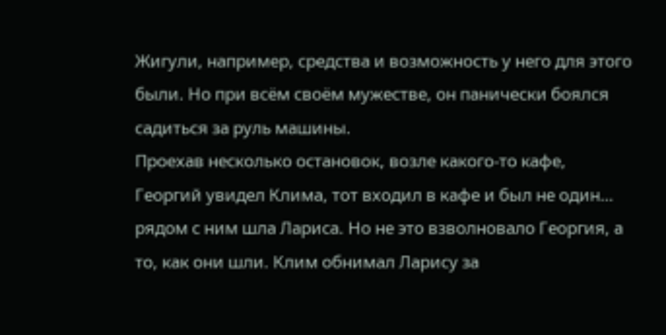Жигули, например, средства и возможность у него для этого были. Но при всём своём мужестве, он панически боялся садиться за руль машины.
Проехав несколько остановок, возле какого-то кафе, Георгий увидел Клима, тот входил в кафе и был не один… рядом с ним шла Лариса. Но не это взволновало Георгия, а то, как они шли. Клим обнимал Ларису за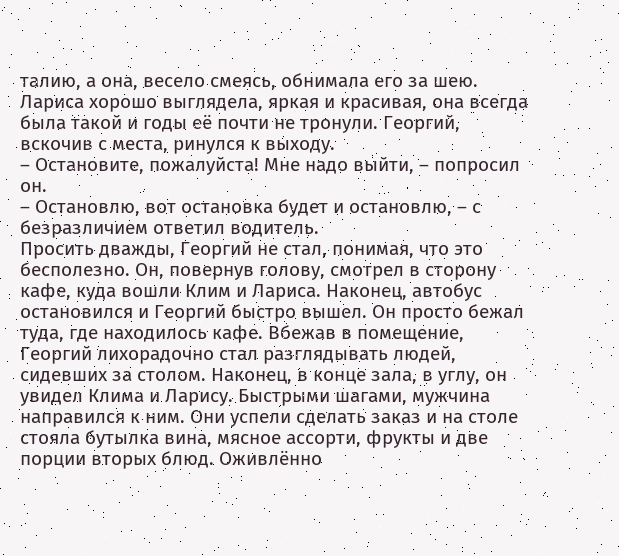талию, а она, весело смеясь, обнимала его за шею. Лариса хорошо выглядела, яркая и красивая, она всегда была такой и годы её почти не тронули. Георгий, вскочив с места, ринулся к выходу.
– Остановите, пожалуйста! Мне надо выйти, – попросил он.
– Остановлю, вот остановка будет и остановлю, – с безразличием ответил водитель.
Просить дважды, Георгий не стал, понимая, что это бесполезно. Он, повернув голову, смотрел в сторону кафе, куда вошли Клим и Лариса. Наконец, автобус остановился и Георгий быстро вышел. Он просто бежал туда, где находилось кафе. Вбежав в помещение, Георгий лихорадочно стал разглядывать людей, сидевших за столом. Наконец, в конце зала, в углу, он увидел Клима и Ларису. Быстрыми шагами, мужчина направился к ним. Они успели сделать заказ и на столе стояла бутылка вина, мясное ассорти, фрукты и две порции вторых блюд. Оживлённо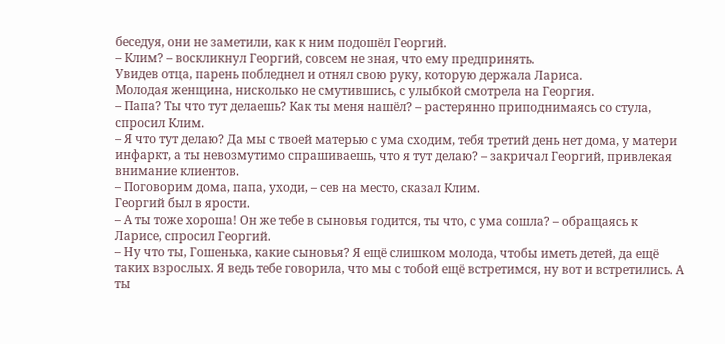беседуя, они не заметили, как к ним подошёл Георгий.
– Клим? – воскликнул Георгий, совсем не зная, что ему предпринять.
Увидев отца, парень побледнел и отнял свою руку, которую держала Лариса.
Молодая женщина, нисколько не смутившись, с улыбкой смотрела на Георгия.
– Папа? Ты что тут делаешь? Как ты меня нашёл? – растерянно приподнимаясь со стула, спросил Клим.
– Я что тут делаю? Да мы с твоей матерью с ума сходим, тебя третий день нет дома, у матери инфаркт, а ты невозмутимо спрашиваешь, что я тут делаю? – закричал Георгий, привлекая внимание клиентов.
– Поговорим дома, папа, уходи, – сев на место, сказал Клим.
Георгий был в ярости.
– А ты тоже хороша! Он же тебе в сыновья годится, ты что, с ума сошла? – обращаясь к Ларисе, спросил Георгий.
– Ну что ты, Гошенька, какие сыновья? Я ещё слишком молода, чтобы иметь детей, да ещё таких взрослых. Я ведь тебе говорила, что мы с тобой ещё встретимся, ну вот и встретились. А ты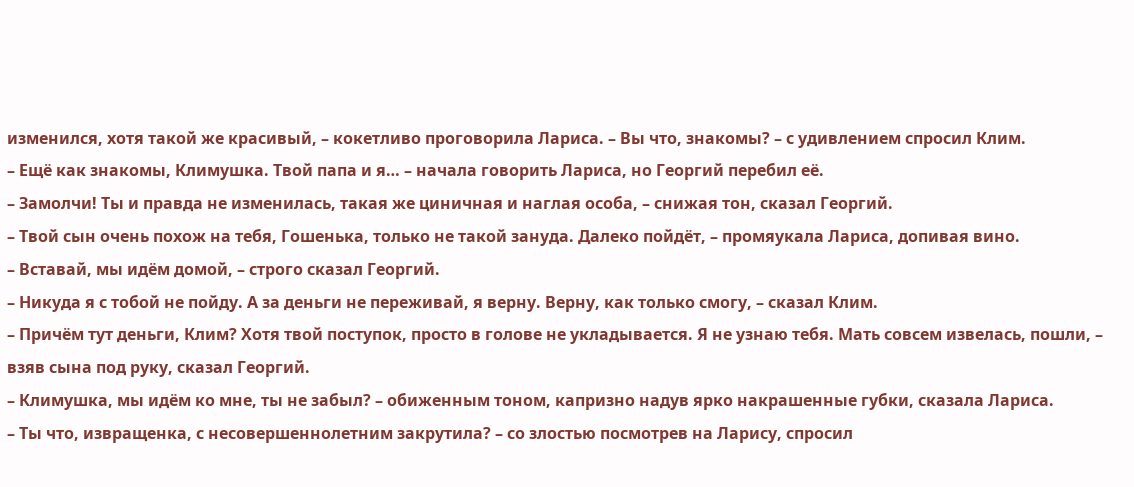изменился, хотя такой же красивый, – кокетливо проговорила Лариса. – Вы что, знакомы? – с удивлением спросил Клим.
– Ещё как знакомы, Климушка. Твой папа и я… – начала говорить Лариса, но Георгий перебил её.
– Замолчи! Ты и правда не изменилась, такая же циничная и наглая особа, – снижая тон, сказал Георгий.
– Твой сын очень похож на тебя, Гошенька, только не такой зануда. Далеко пойдёт, – промяукала Лариса, допивая вино.
– Вставай, мы идём домой, – строго сказал Георгий.
– Никуда я с тобой не пойду. А за деньги не переживай, я верну. Верну, как только смогу, – сказал Клим.
– Причём тут деньги, Клим? Хотя твой поступок, просто в голове не укладывается. Я не узнаю тебя. Мать совсем извелась, пошли, – взяв сына под руку, сказал Георгий.
– Климушка, мы идём ко мне, ты не забыл? – обиженным тоном, капризно надув ярко накрашенные губки, сказала Лариса.
– Ты что, извращенка, с несовершеннолетним закрутила? – со злостью посмотрев на Ларису, спросил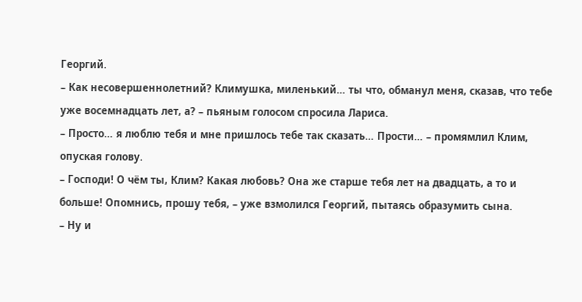Георгий.
– Как несовершеннолетний? Климушка, миленький… ты что, обманул меня, сказав, что тебе уже восемнадцать лет, а? – пьяным голосом спросила Лариса.
– Просто… я люблю тебя и мне пришлось тебе так сказать… Прости… – промямлил Клим, опуская голову.
– Господи! О чём ты, Клим? Какая любовь? Она же старше тебя лет на двадцать, а то и больше! Опомнись, прошу тебя, – уже взмолился Георгий, пытаясь образумить сына.
– Ну и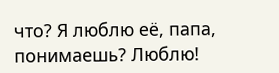что? Я люблю её, папа, понимаешь? Люблю!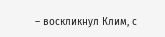– воскликнул Клим, с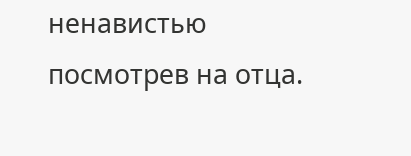ненавистью посмотрев на отца.